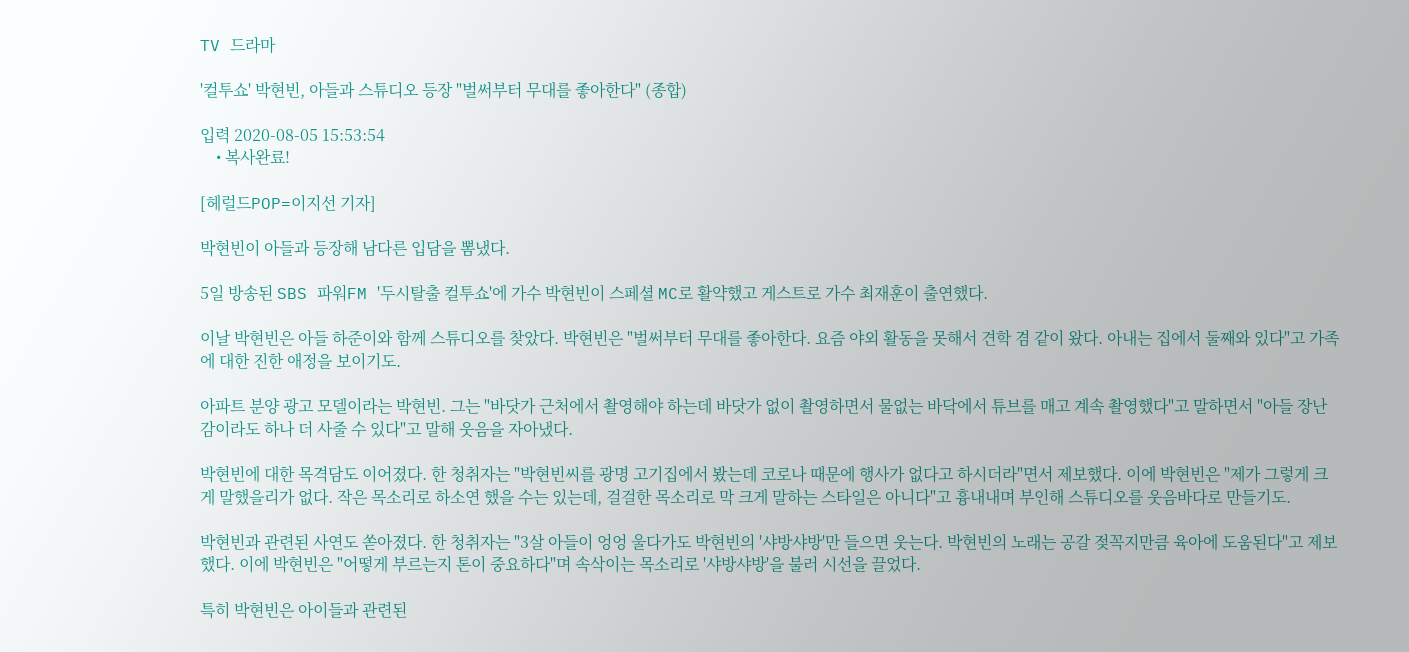TV 드라마

'컬투쇼' 박현빈, 아들과 스튜디오 등장 "벌써부터 무대를 좋아한다" (종합)

입력 2020-08-05 15:53:54
    • 복사완료!

[헤럴드POP=이지선 기자]

박현빈이 아들과 등장해 남다른 입담을 뽐냈다.

5일 방송된 SBS 파워FM '두시탈출 컬투쇼'에 가수 박현빈이 스페셜 MC로 활약했고 게스트로 가수 최재훈이 출연했다.

이날 박현빈은 아들 하준이와 함께 스튜디오를 찾았다. 박현빈은 "벌써부터 무대를 좋아한다. 요즘 야외 활동을 못해서 견학 겸 같이 왔다. 아내는 집에서 둘째와 있다"고 가족에 대한 진한 애정을 보이기도.

아파트 분양 광고 모델이라는 박현빈. 그는 "바닷가 근처에서 촬영해야 하는데 바닷가 없이 촬영하면서 물없는 바닥에서 튜브를 매고 계속 촬영했다"고 말하면서 "아들 장난감이라도 하나 더 사줄 수 있다"고 말해 웃음을 자아냈다.

박현빈에 대한 목격담도 이어졌다. 한 청취자는 "박현빈씨를 광명 고기집에서 봤는데 코로나 때문에 행사가 없다고 하시더라"면서 제보했다. 이에 박현빈은 "제가 그렇게 크게 말했을리가 없다. 작은 목소리로 하소연 했을 수는 있는데, 걸걸한 목소리로 막 크게 말하는 스타일은 아니다"고 흉내내며 부인해 스튜디오를 웃음바다로 만들기도.

박현빈과 관련된 사연도 쏟아졌다. 한 청취자는 "3살 아들이 엉엉 울다가도 박현빈의 '샤방샤방'만 들으면 웃는다. 박현빈의 노래는 공갈 젖꼭지만큼 육아에 도움된다"고 제보했다. 이에 박현빈은 "어떻게 부르는지 톤이 중요하다"며 속삭이는 목소리로 '샤방샤방'을 불러 시선을 끌었다.

특히 박현빈은 아이들과 관련된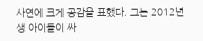사연에 크게 공감을 표했다. 그는 2012년생 아이들이 싸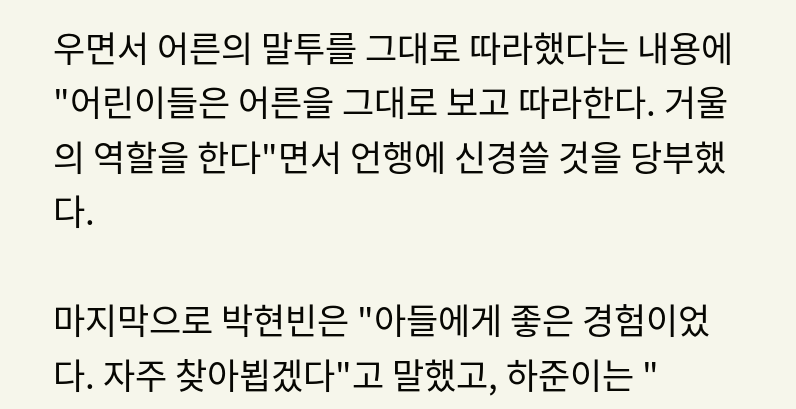우면서 어른의 말투를 그대로 따라했다는 내용에 "어린이들은 어른을 그대로 보고 따라한다. 거울의 역할을 한다"면서 언행에 신경쓸 것을 당부했다.

마지막으로 박현빈은 "아들에게 좋은 경험이었다. 자주 찾아뵙겠다"고 말했고, 하준이는 "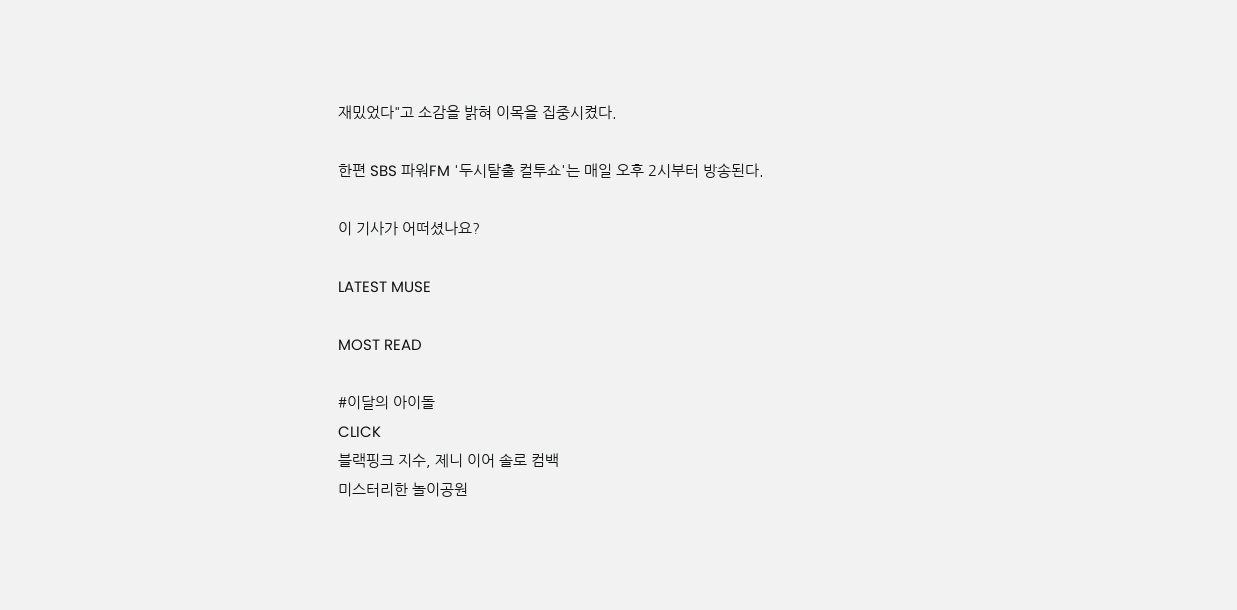재밌었다"고 소감을 밝혀 이목을 집중시켰다.

한편 SBS 파워FM '두시탈출 컬투쇼'는 매일 오후 2시부터 방송된다.

이 기사가 어떠셨나요?

LATEST MUSE

MOST READ

#이달의 아이돌
CLICK
블랙핑크 지수, 제니 이어 솔로 컴백
미스터리한 놀이공원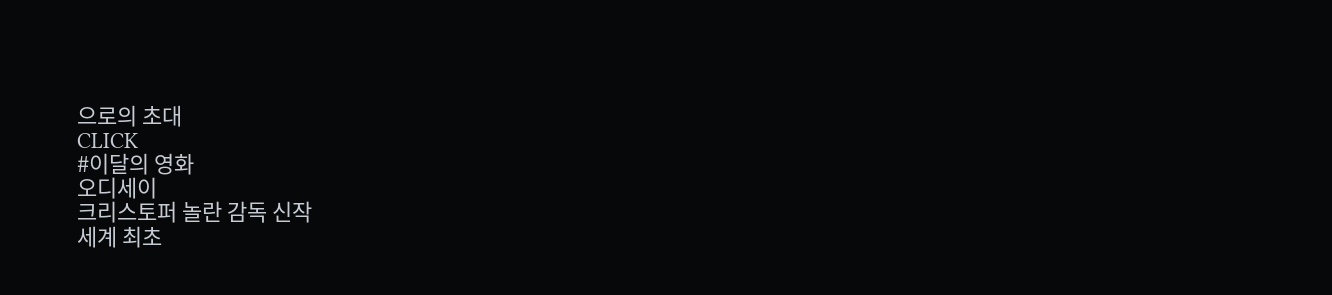으로의 초대
CLICK
#이달의 영화
오디세이
크리스토퍼 놀란 감독 신작
세계 최초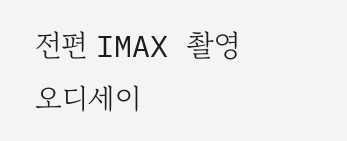전편 IMAX 촬영
오디세이